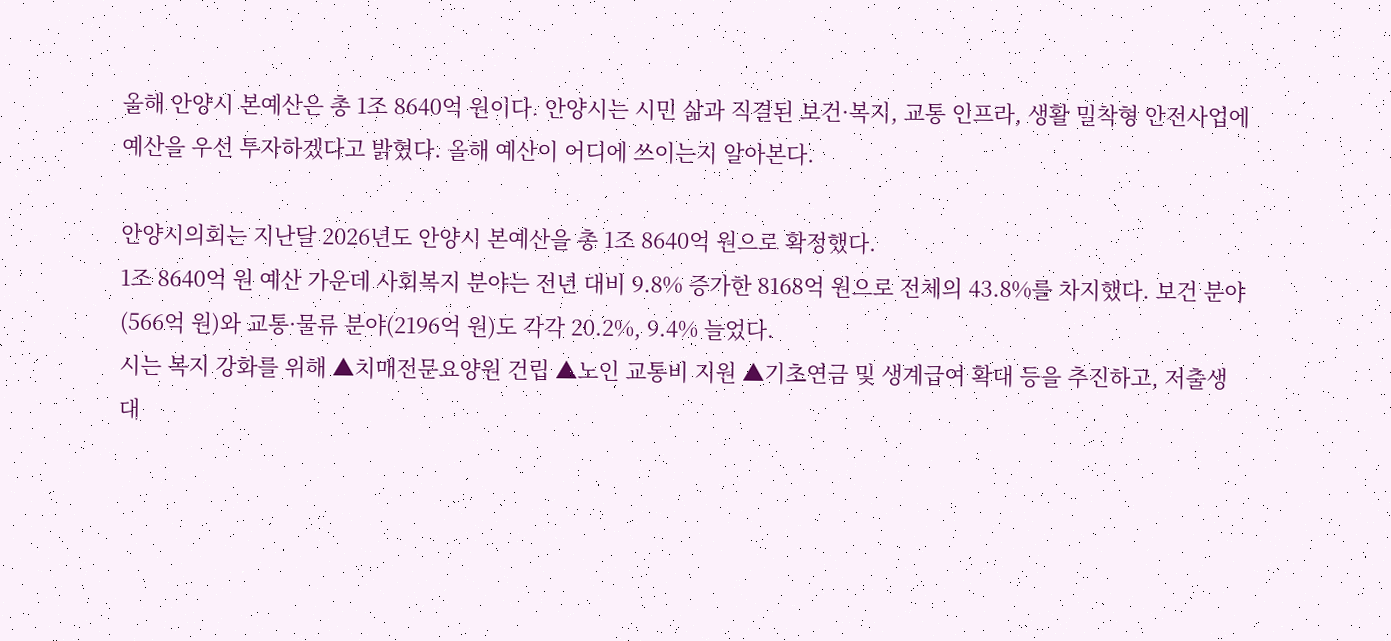올해 안양시 본예산은 총 1조 8640억 원이다. 안양시는 시민 삶과 직결된 보건·복지, 교통 인프라, 생활 밀착형 안전사업에 예산을 우선 투자하겠다고 밝혔다. 올해 예산이 어디에 쓰이는지 알아본다.

안양시의회는 지난달 2026년도 안양시 본예산을 총 1조 8640억 원으로 확정했다.
1조 8640억 원 예산 가운데 사회복지 분야는 전년 대비 9.8% 증가한 8168억 원으로 전체의 43.8%를 차지했다. 보건 분야(566억 원)와 교통·물류 분야(2196억 원)도 각각 20.2%, 9.4% 늘었다.
시는 복지 강화를 위해 ▲치매전문요양원 건립 ▲노인 교통비 지원 ▲기초연금 및 생계급여 확대 등을 추진하고, 저출생 대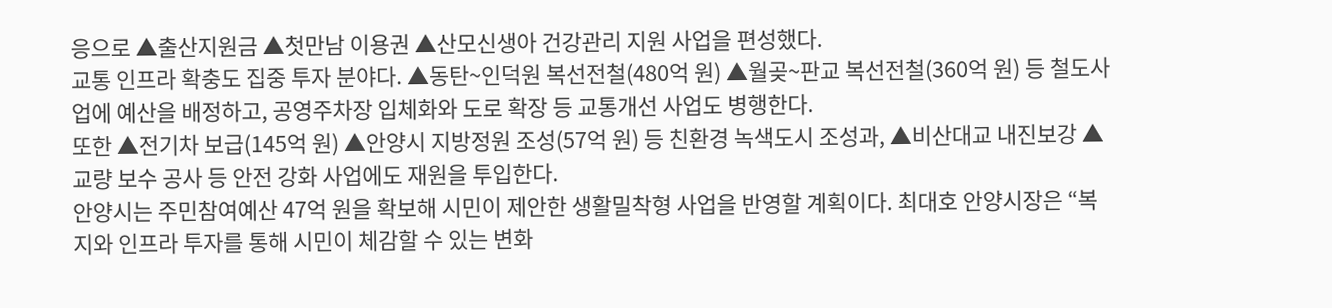응으로 ▲출산지원금 ▲첫만남 이용권 ▲산모신생아 건강관리 지원 사업을 편성했다.
교통 인프라 확충도 집중 투자 분야다. ▲동탄~인덕원 복선전철(480억 원) ▲월곶~판교 복선전철(360억 원) 등 철도사업에 예산을 배정하고, 공영주차장 입체화와 도로 확장 등 교통개선 사업도 병행한다.
또한 ▲전기차 보급(145억 원) ▲안양시 지방정원 조성(57억 원) 등 친환경 녹색도시 조성과, ▲비산대교 내진보강 ▲교량 보수 공사 등 안전 강화 사업에도 재원을 투입한다.
안양시는 주민참여예산 47억 원을 확보해 시민이 제안한 생활밀착형 사업을 반영할 계획이다. 최대호 안양시장은 “복지와 인프라 투자를 통해 시민이 체감할 수 있는 변화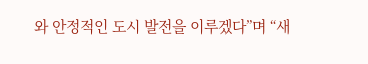와 안정적인 도시 발전을 이루겠다”며 “새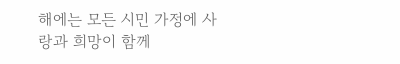해에는 모든 시민 가정에 사랑과 희망이 함께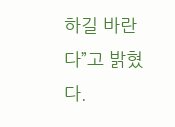하길 바란다”고 밝혔다.